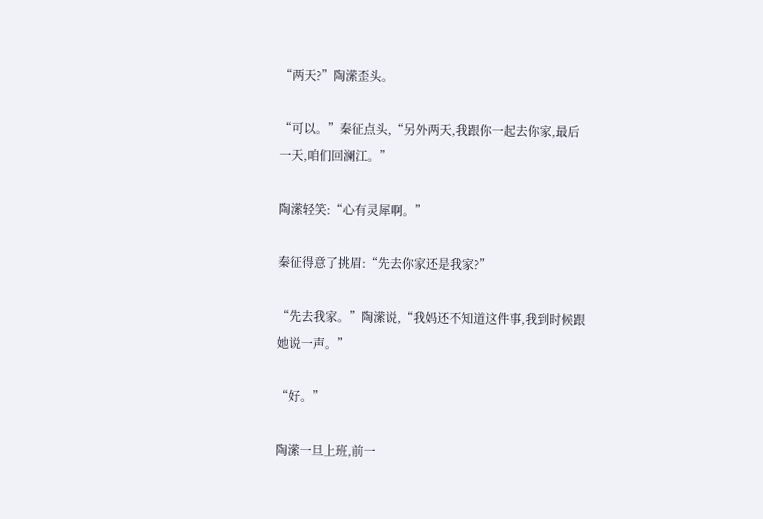“两天?”陶潆歪头。

“可以。”秦征点头,“另外两天,我跟你一起去你家,最后一天,咱们回澜江。”

陶潆轻笑:“心有灵犀啊。”

秦征得意了挑眉:“先去你家还是我家?”

“先去我家。”陶潆说,“我妈还不知道这件事,我到时候跟她说一声。”

“好。”

陶潆一旦上班,前一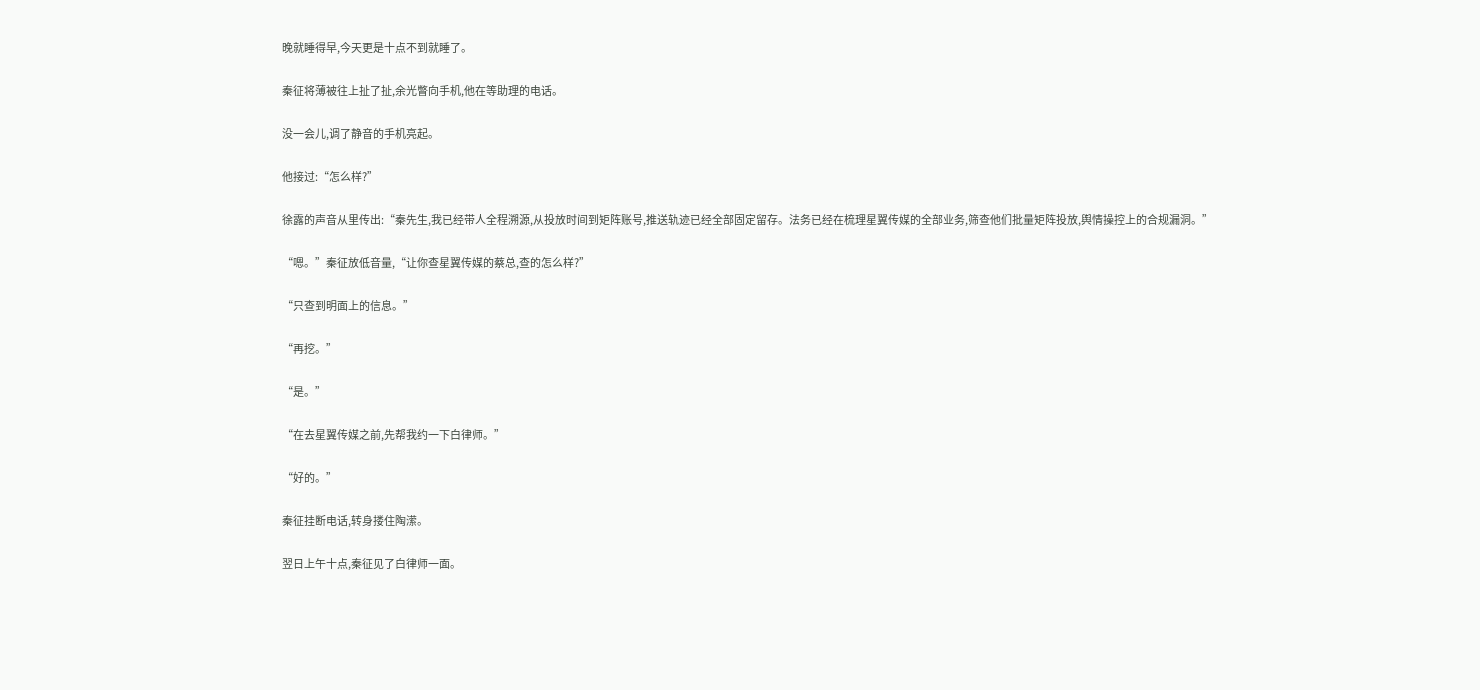晚就睡得早,今天更是十点不到就睡了。

秦征将薄被往上扯了扯,余光瞥向手机,他在等助理的电话。

没一会儿,调了静音的手机亮起。

他接过:“怎么样?”

徐露的声音从里传出:“秦先生,我已经带人全程溯源,从投放时间到矩阵账号,推送轨迹已经全部固定留存。法务已经在梳理星翼传媒的全部业务,筛查他们批量矩阵投放,舆情操控上的合规漏洞。”

“嗯。”秦征放低音量,“让你查星翼传媒的蔡总,查的怎么样?”

“只查到明面上的信息。”

“再挖。”

“是。”

“在去星翼传媒之前,先帮我约一下白律师。”

“好的。”

秦征挂断电话,转身搂住陶潆。

翌日上午十点,秦征见了白律师一面。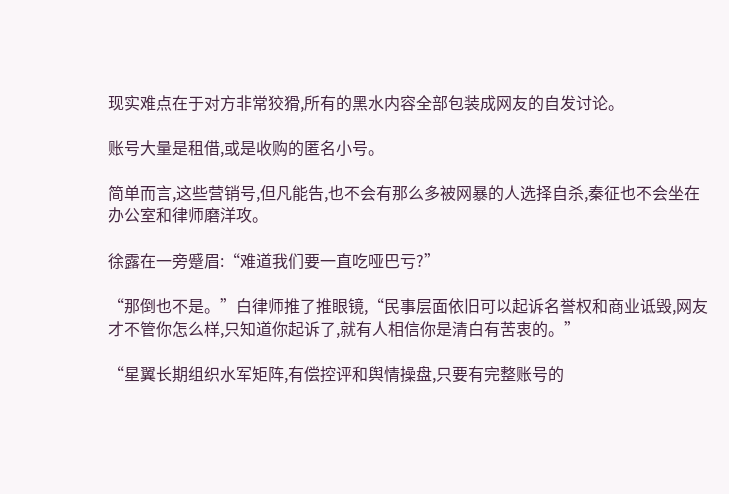现实难点在于对方非常狡猾,所有的黑水内容全部包装成网友的自发讨论。

账号大量是租借,或是收购的匿名小号。

简单而言,这些营销号,但凡能告,也不会有那么多被网暴的人选择自杀,秦征也不会坐在办公室和律师磨洋攻。

徐露在一旁蹙眉:“难道我们要一直吃哑巴亏?”

“那倒也不是。”白律师推了推眼镜,“民事层面依旧可以起诉名誉权和商业诋毁,网友才不管你怎么样,只知道你起诉了,就有人相信你是清白有苦衷的。”

“星翼长期组织水军矩阵,有偿控评和舆情操盘,只要有完整账号的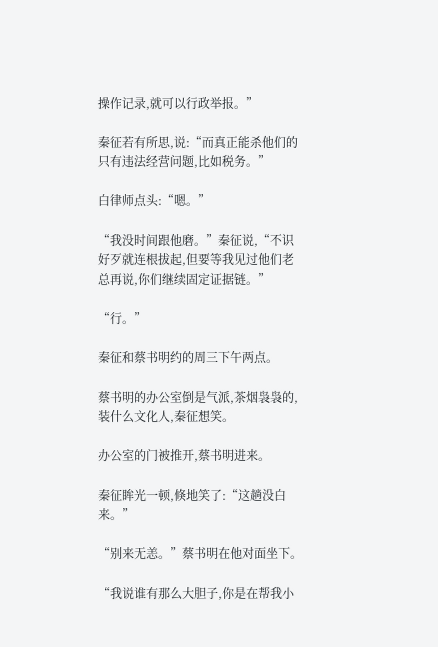操作记录,就可以行政举报。”

秦征若有所思,说:“而真正能杀他们的只有违法经营问题,比如税务。”

白律师点头:“嗯。”

“我没时间跟他磨。”秦征说,“不识好歹就连根拔起,但要等我见过他们老总再说,你们继续固定证据链。”

“行。”

秦征和蔡书明约的周三下午两点。

蔡书明的办公室倒是气派,茶烟袅袅的,装什么文化人,秦征想笑。

办公室的门被推开,蔡书明进来。

秦征眸光一顿,倏地笑了:“这趟没白来。”

“别来无恙。”蔡书明在他对面坐下。

“我说谁有那么大胆子,你是在帮我小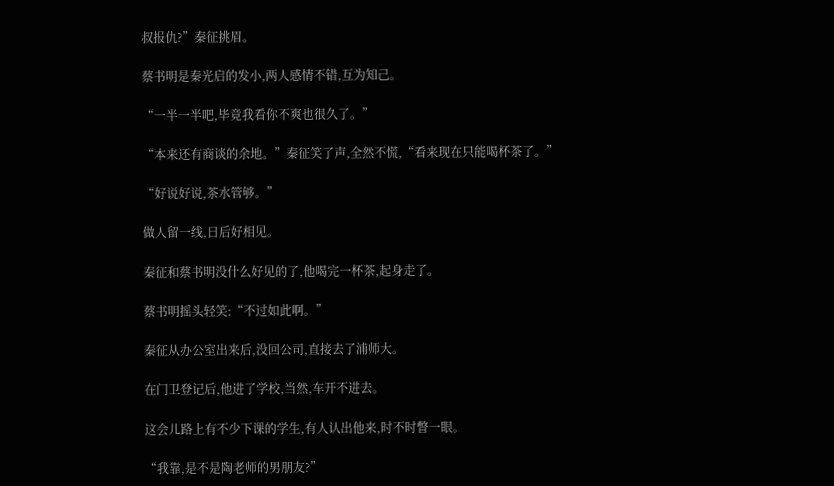叔报仇?”秦征挑眉。

蔡书明是秦光启的发小,两人感情不错,互为知己。

“一半一半吧,毕竟我看你不爽也很久了。”

“本来还有商谈的余地。”秦征笑了声,全然不慌,“看来现在只能喝杯茶了。”

“好说好说,茶水管够。”

做人留一线,日后好相见。

秦征和蔡书明没什么好见的了,他喝完一杯茶,起身走了。

蔡书明摇头轻笑:“不过如此啊。”

秦征从办公室出来后,没回公司,直接去了浦师大。

在门卫登记后,他进了学校,当然,车开不进去。

这会儿路上有不少下课的学生,有人认出他来,时不时瞥一眼。

“我靠,是不是陶老师的男朋友?”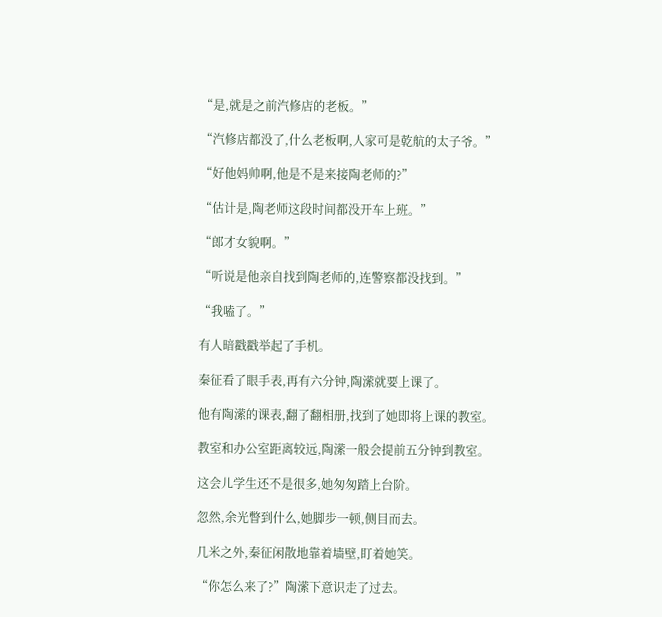“是,就是之前汽修店的老板。”

“汽修店都没了,什么老板啊,人家可是乾航的太子爷。”

“好他妈帅啊,他是不是来接陶老师的?”

“估计是,陶老师这段时间都没开车上班。”

“郎才女貌啊。”

“听说是他亲自找到陶老师的,连警察都没找到。”

“我嗑了。”

有人暗戳戳举起了手机。

秦征看了眼手表,再有六分钟,陶潆就要上课了。

他有陶潆的课表,翻了翻相册,找到了她即将上课的教室。

教室和办公室距离较远,陶潆一般会提前五分钟到教室。

这会儿学生还不是很多,她匆匆踏上台阶。

忽然,余光瞥到什么,她脚步一顿,侧目而去。

几米之外,秦征闲散地靠着墙壁,盯着她笑。

“你怎么来了?”陶潆下意识走了过去。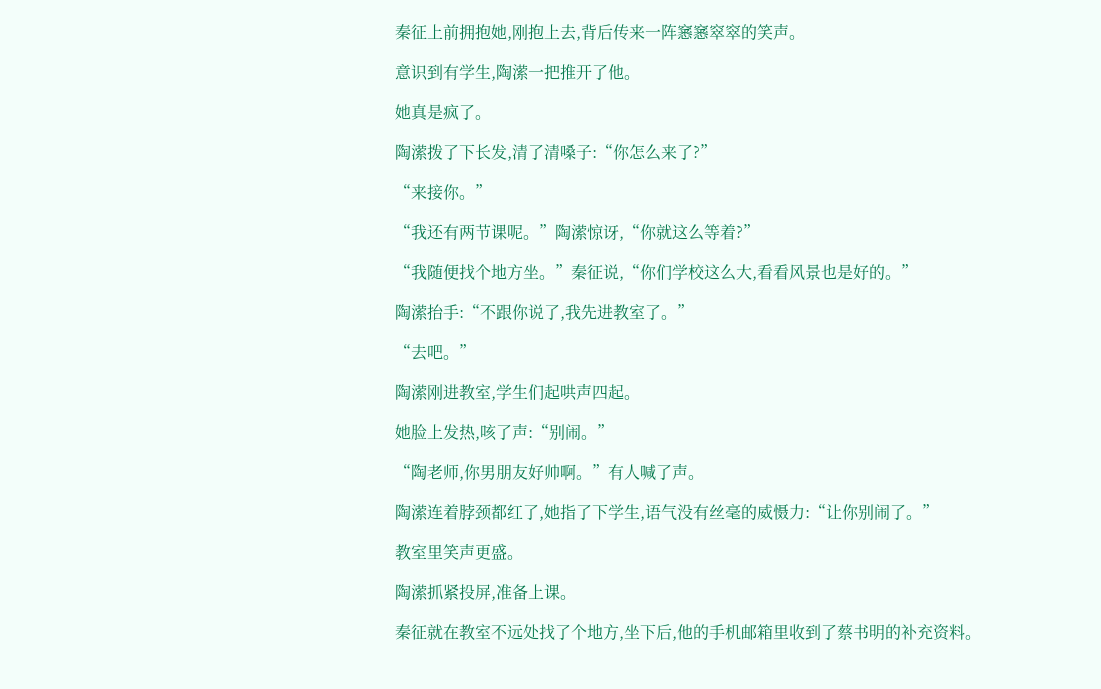秦征上前拥抱她,刚抱上去,背后传来一阵窸窸窣窣的笑声。

意识到有学生,陶潆一把推开了他。

她真是疯了。

陶潆拨了下长发,清了清嗓子:“你怎么来了?”

“来接你。”

“我还有两节课呢。”陶潆惊讶,“你就这么等着?”

“我随便找个地方坐。”秦征说,“你们学校这么大,看看风景也是好的。”

陶潆抬手:“不跟你说了,我先进教室了。”

“去吧。”

陶潆刚进教室,学生们起哄声四起。

她脸上发热,咳了声:“别闹。”

“陶老师,你男朋友好帅啊。”有人喊了声。

陶潆连着脖颈都红了,她指了下学生,语气没有丝毫的威慑力:“让你别闹了。”

教室里笑声更盛。

陶潆抓紧投屏,准备上课。

秦征就在教室不远处找了个地方,坐下后,他的手机邮箱里收到了蔡书明的补充资料。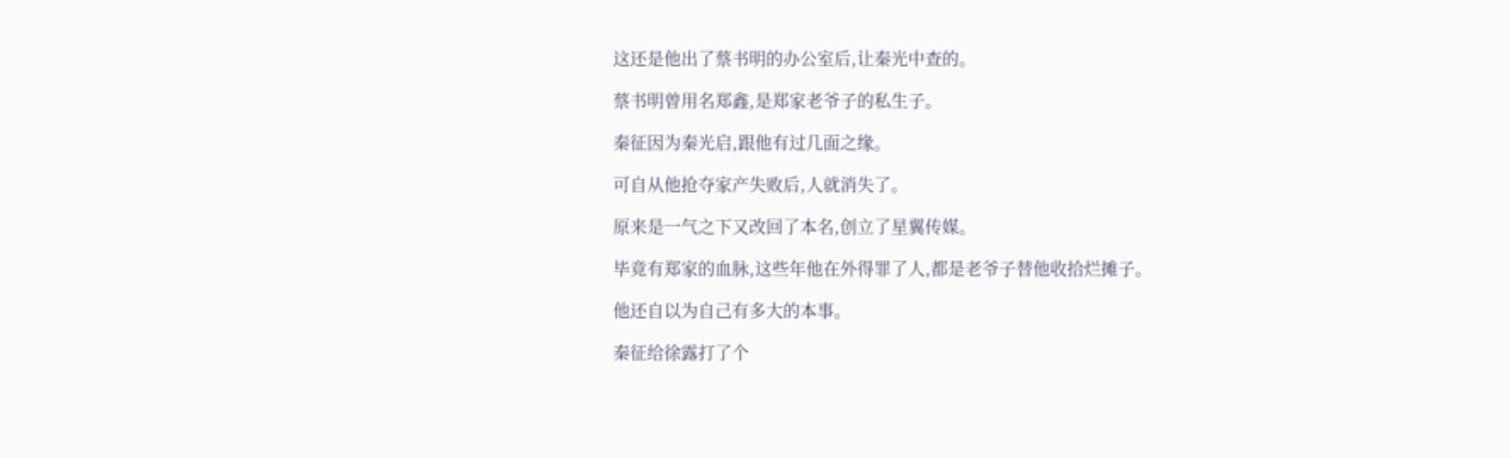这还是他出了蔡书明的办公室后,让秦光中查的。

蔡书明曾用名郑鑫,是郑家老爷子的私生子。

秦征因为秦光启,跟他有过几面之缘。

可自从他抢夺家产失败后,人就消失了。

原来是一气之下又改回了本名,创立了星翼传媒。

毕竟有郑家的血脉,这些年他在外得罪了人,都是老爷子替他收拾烂摊子。

他还自以为自己有多大的本事。

秦征给徐露打了个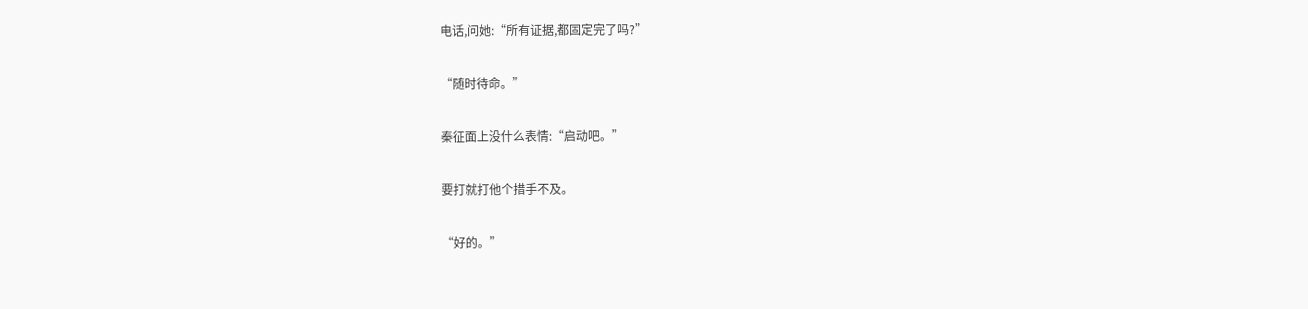电话,问她:“所有证据,都固定完了吗?”

“随时待命。”

秦征面上没什么表情:“启动吧。”

要打就打他个措手不及。

“好的。”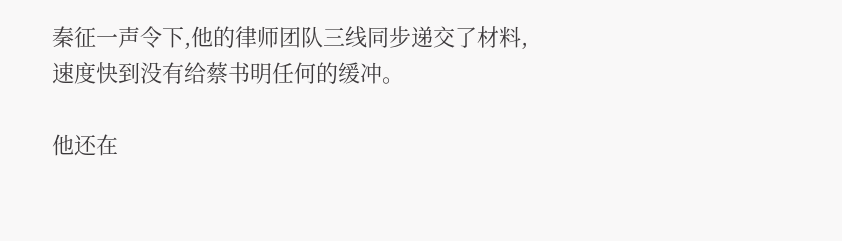秦征一声令下,他的律师团队三线同步递交了材料,速度快到没有给蔡书明任何的缓冲。

他还在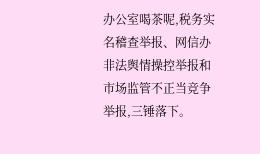办公室喝茶呢,税务实名稽查举报、网信办非法舆情操控举报和市场监管不正当竞争举报,三锤落下。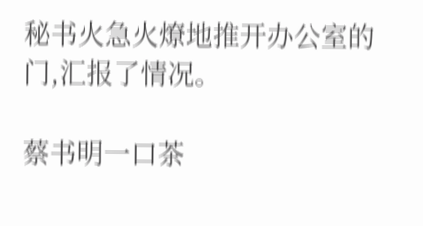秘书火急火燎地推开办公室的门,汇报了情况。

蔡书明一口茶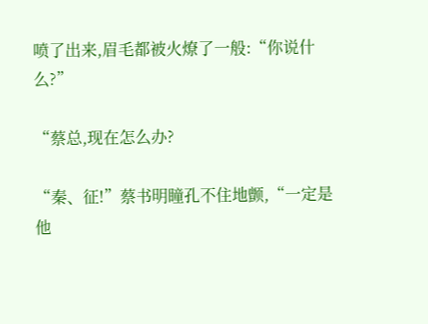喷了出来,眉毛都被火燎了一般:“你说什么?”

“蔡总,现在怎么办?

“秦、征!”蔡书明瞳孔不住地颤,“一定是他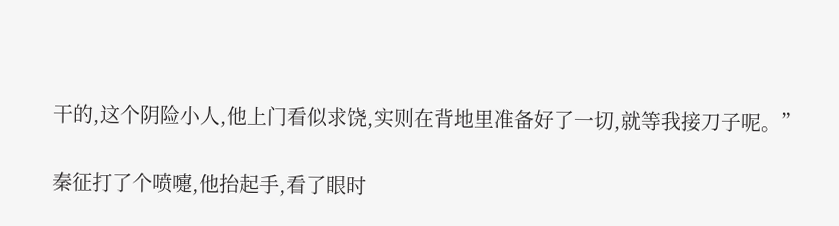干的,这个阴险小人,他上门看似求饶,实则在背地里准备好了一切,就等我接刀子呢。”

秦征打了个喷嚏,他抬起手,看了眼时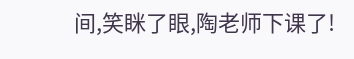间,笑眯了眼,陶老师下课了!